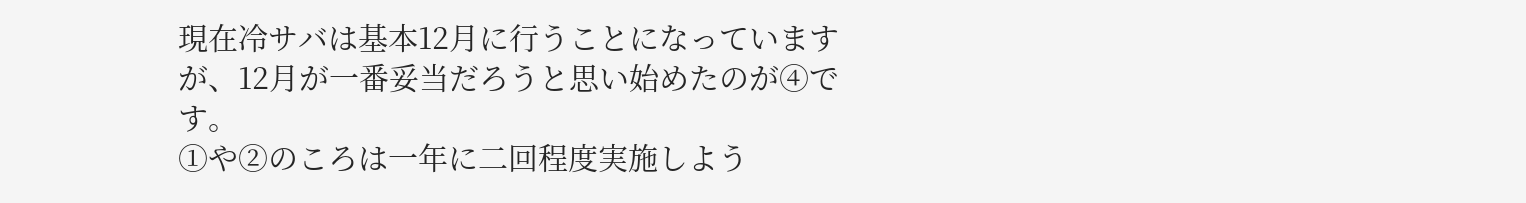現在冷サバは基本12月に行うことになっていますが、12月が一番妥当だろうと思い始めたのが④です。
①や②のころは一年に二回程度実施しよう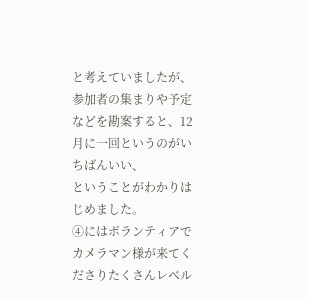と考えていましたが、参加者の集まりや予定などを勘案すると、12月に一回というのがいちばんいい、
ということがわかりはじめました。
④にはボランティアでカメラマン様が来てくださりたくさんレベル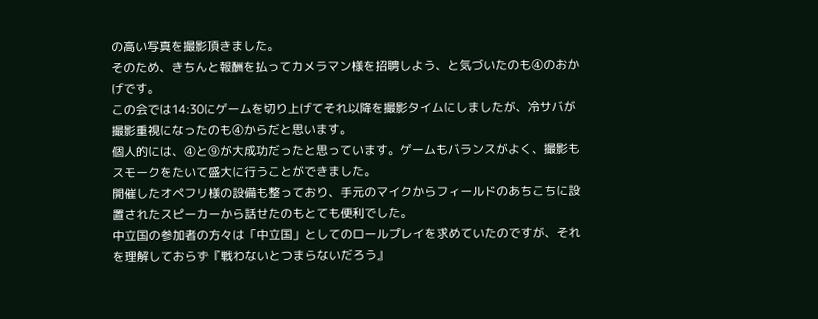の高い写真を撮影頂きました。
そのため、きちんと報酬を払ってカメラマン様を招聘しよう、と気づいたのも④のおかげです。
この会では14:30にゲームを切り上げてそれ以降を撮影タイムにしましたが、冷サバが撮影重視になったのも④からだと思います。
個人的には、④と⑨が大成功だったと思っています。ゲームもバランスがよく、撮影もスモークをたいて盛大に行うことができました。
開催したオペフリ様の設備も整っており、手元のマイクからフィールドのあちこちに設置されたスピーカーから話せたのもとても便利でした。
中立国の参加者の方々は「中立国」としてのロールプレイを求めていたのですが、それを理解しておらず『戦わないとつまらないだろう』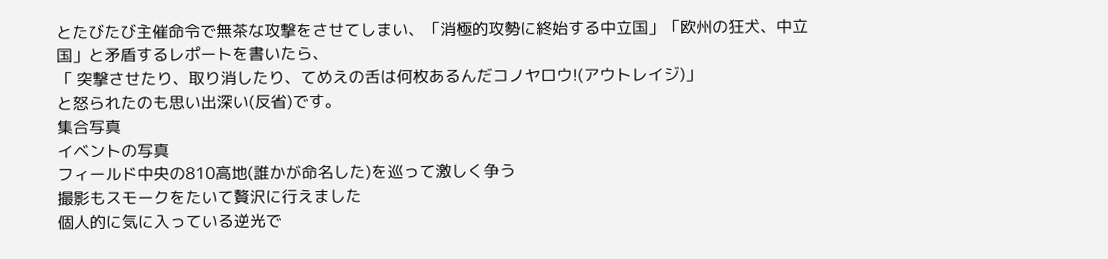とたびたび主催命令で無茶な攻撃をさせてしまい、「消極的攻勢に終始する中立国」「欧州の狂犬、中立国」と矛盾するレポートを書いたら、
「 突撃させたり、取り消したり、てめえの舌は何枚あるんだコノヤロウ!(アウトレイジ)」
と怒られたのも思い出深い(反省)です。
集合写真
イベントの写真
フィールド中央の810高地(誰かが命名した)を巡って激しく争う
撮影もスモークをたいて贅沢に行えました
個人的に気に入っている逆光で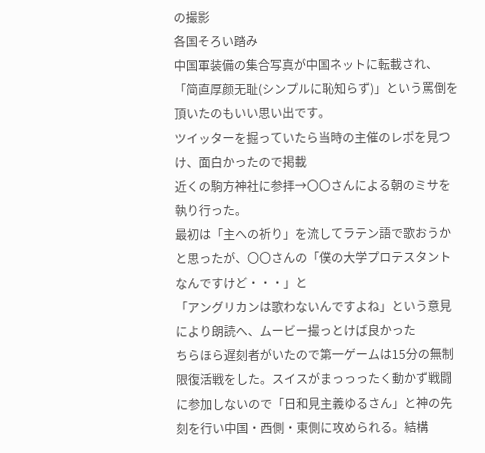の撮影
各国そろい踏み
中国軍装備の集合写真が中国ネットに転載され、「简直厚颜无耻(シンプルに恥知らず)」という罵倒を頂いたのもいい思い出です。
ツイッターを掘っていたら当時の主催のレポを見つけ、面白かったので掲載
近くの駒方神社に参拝→〇〇さんによる朝のミサを執り行った。
最初は「主への祈り」を流してラテン語で歌おうかと思ったが、〇〇さんの「僕の大学プロテスタントなんですけど・・・」と
「アングリカンは歌わないんですよね」という意見により朗読へ、ムービー撮っとけば良かった
ちらほら遅刻者がいたので第一ゲームは15分の無制限復活戦をした。スイスがまっっったく動かず戦闘に参加しないので「日和見主義ゆるさん」と神の先刻を行い中国・西側・東側に攻められる。結構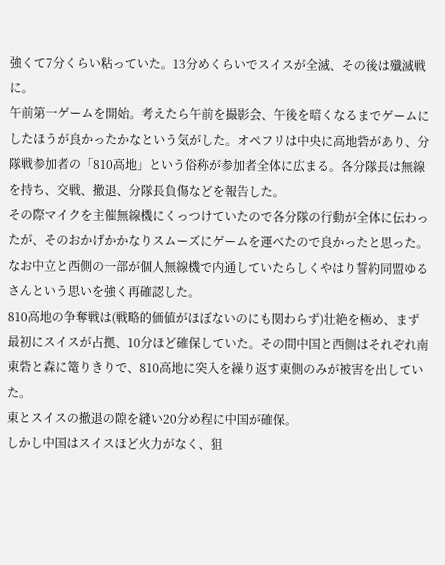強くて7分くらい粘っていた。13分めくらいでスイスが全滅、その後は殲滅戦に。
午前第一ゲームを開始。考えたら午前を撮影会、午後を暗くなるまでゲームにしたほうが良かったかなという気がした。オペフリは中央に高地砦があり、分隊戦参加者の「810高地」という俗称が参加者全体に広まる。各分隊長は無線を持ち、交戦、撤退、分隊長負傷などを報告した。
その際マイクを主催無線機にくっつけていたので各分隊の行動が全体に伝わったが、そのおかげかかなりスムーズにゲームを運べたので良かったと思った。なお中立と西側の一部が個人無線機で内通していたらしくやはり誓約同盟ゆるさんという思いを強く再確認した。
810高地の争奪戦は(戦略的価値がほぼないのにも関わらず)壮絶を極め、まず最初にスイスが占拠、10分ほど確保していた。その間中国と西側はそれぞれ南東砦と森に篭りきりで、810高地に突入を繰り返す東側のみが被害を出していた。
東とスイスの撤退の隙を縫い20分め程に中国が確保。
しかし中国はスイスほど火力がなく、狙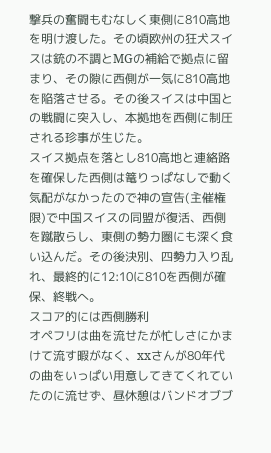撃兵の奮闘もむなしく東側に810高地を明け渡した。その頃欧州の狂犬スイスは銃の不調とMGの補給で拠点に留まり、その隙に西側が一気に810高地を陥落させる。その後スイスは中国との戦闘に突入し、本拠地を西側に制圧される珍事が生じた。
スイス拠点を落とし810高地と連絡路を確保した西側は篭りっぱなしで動く気配がなかったので神の宣告(主催権限)で中国スイスの同盟が復活、西側を蹴散らし、東側の勢力圏にも深く食い込んだ。その後決別、四勢力入り乱れ、最終的に12:10に810を西側が確保、終戦へ。
スコア的には西側勝利
オペフリは曲を流せたが忙しさにかまけて流す暇がなく、xxさんが80年代の曲をいっぱい用意してきてくれていたのに流せず、昼休憩はバンドオブブ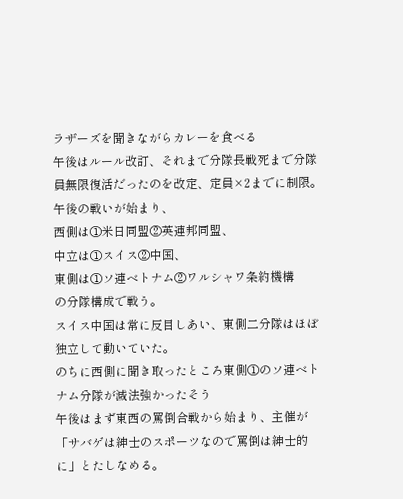ラザーズを聞きながらカレーを食べる
午後はルール改訂、それまで分隊長戦死まで分隊員無限復活だったのを改定、定員×2までに制限。
午後の戦いが始まり、
西側は①米日同盟②英連邦同盟、
中立は①スイス②中国、
東側は①ソ連ベトナム②ワルシャワ条約機構
の分隊構成で戦う。
スイス中国は常に反目しあい、東側二分隊はほぼ独立して動いていた。
のちに西側に聞き取ったところ東側①のソ連ベトナム分隊が滅法強かったそう
午後はまず東西の罵倒合戦から始まり、主催が「サバゲは紳士のスポーツなので罵倒は紳士的に」とたしなめる。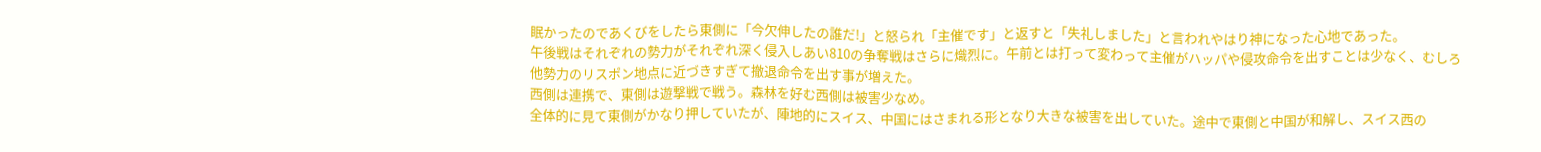眠かったのであくびをしたら東側に「今欠伸したの誰だ!」と怒られ「主催です」と返すと「失礼しました」と言われやはり神になった心地であった。
午後戦はそれぞれの勢力がそれぞれ深く侵入しあい810の争奪戦はさらに熾烈に。午前とは打って変わって主催がハッパや侵攻命令を出すことは少なく、むしろ他勢力のリスポン地点に近づきすぎて撤退命令を出す事が増えた。
西側は連携で、東側は遊撃戦で戦う。森林を好む西側は被害少なめ。
全体的に見て東側がかなり押していたが、陣地的にスイス、中国にはさまれる形となり大きな被害を出していた。途中で東側と中国が和解し、スイス西の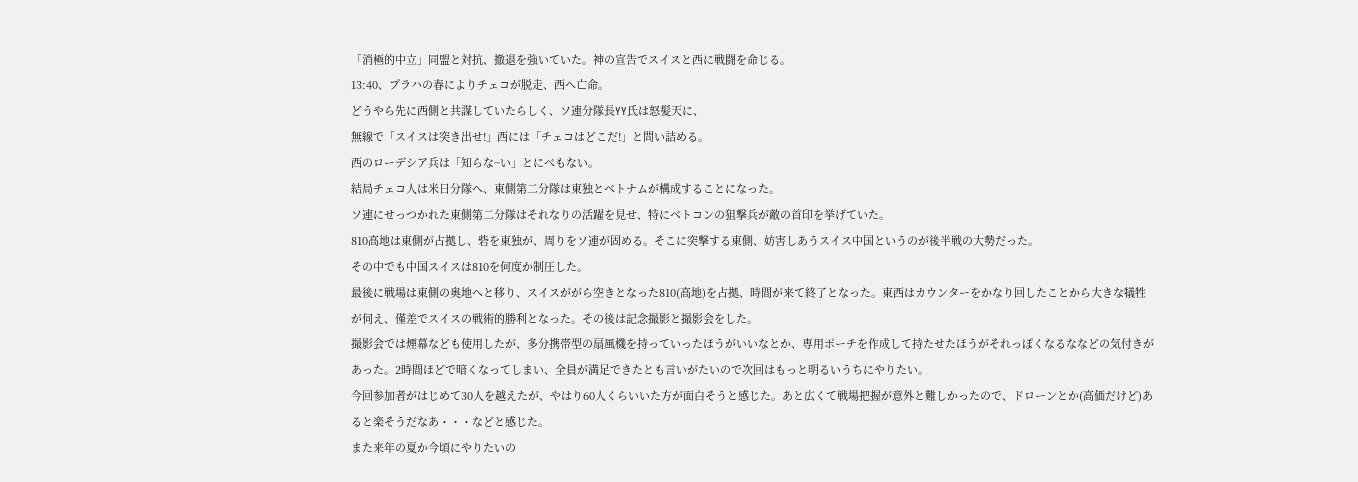「消極的中立」同盟と対抗、撤退を強いていた。神の宣告でスイスと西に戦闘を命じる。
13:40、プラハの春によりチェコが脱走、西へ亡命。
どうやら先に西側と共謀していたらしく、ソ連分隊長YY氏は怒髪天に、
無線で「スイスは突き出せ!」西には「チェコはどこだ!」と問い詰める。
西のローデシア兵は「知らな~い」とにべもない。
結局チェコ人は米日分隊へ、東側第二分隊は東独とベトナムが構成することになった。
ソ連にせっつかれた東側第二分隊はそれなりの活躍を見せ、特にベトコンの狙撃兵が敵の首印を挙げていた。
810高地は東側が占拠し、砦を東独が、周りをソ連が固める。そこに突撃する東側、妨害しあうスイス中国というのが後半戦の大勢だった。
その中でも中国スイスは810を何度か制圧した。
最後に戦場は東側の奥地へと移り、スイスががら空きとなった810(高地)を占拠、時間が来て終了となった。東西はカウンターをかなり回したことから大きな犠牲が伺え、僅差でスイスの戦術的勝利となった。その後は記念撮影と撮影会をした。
撮影会では煙幕なども使用したが、多分携帯型の扇風機を持っていったほうがいいなとか、専用ポーチを作成して持たせたほうがそれっぽくなるななどの気付きがあった。2時間ほどで暗くなってしまい、全員が満足できたとも言いがたいので次回はもっと明るいうちにやりたい。
今回参加者がはじめて30人を越えたが、やはり60人くらいいた方が面白そうと感じた。あと広くて戦場把握が意外と難しかったので、ドローンとか(高価だけど)あると楽そうだなあ・・・などと感じた。
また来年の夏か今頃にやりたいの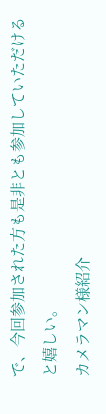で、今回参加された方も是非とも参加していただけると嬉しい。
カメラマン様紹介